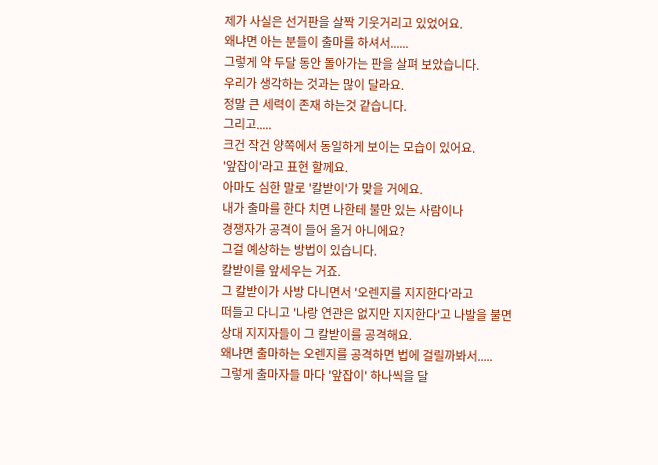제가 사실은 선거판을 살짝 기웃거리고 있었어요.
왜냐면 아는 분들이 출마를 하셔서......
그렇게 약 두달 동안 돌아가는 판을 살펴 보았습니다.
우리가 생각하는 것과는 많이 달라요.
정말 큰 세력이 존재 하는것 같습니다.
그리고.....
크건 작건 양쪽에서 동일하게 보이는 모습이 있어요.
'앞잡이'라고 표현 할께요.
아마도 심한 말로 '칼받이'가 맞을 거에요.
내가 출마를 한다 치면 나한테 불만 있는 사람이나
경쟁자가 공격이 들어 올거 아니에요?
그걸 예상하는 방법이 있습니다.
칼받이를 앞세우는 거죠.
그 칼받이가 사방 다니면서 '오렌지를 지지한다'라고
떠들고 다니고 '나랑 연관은 없지만 지지한다'고 나발을 불면
상대 지지자들이 그 칼받이를 공격해요.
왜냐면 출마하는 오렌지를 공격하면 법에 걸릴까봐서.....
그렇게 출마자들 마다 '앞잡이' 하나씩을 달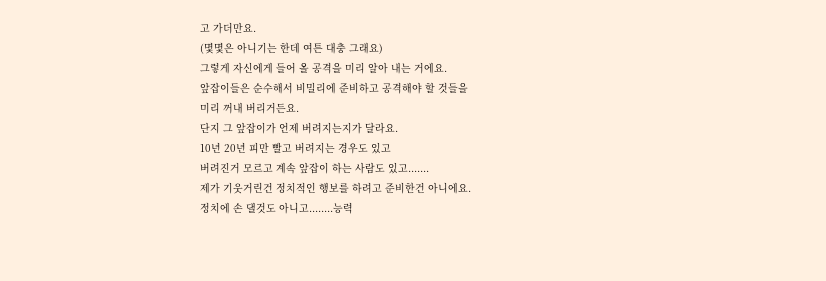고 가더만요.
(몇몇은 아니기는 한데 여튼 대충 그래요)
그렇게 자신에게 들어 올 공격을 미리 알아 내는 거에요.
앞잡이들은 순수해서 비밀리에 준비하고 공격해야 할 것들을
미리 꺼내 버리거든요.
단지 그 앞잡이가 언제 버려지는지가 달라요.
10년 20년 피만 빨고 버려지는 경우도 있고
버려진거 모르고 계속 앞잡이 하는 사람도 있고.......
제가 기웃거린건 정치적인 행보를 하려고 준비한건 아니에요.
정치에 손 댈것도 아니고........능력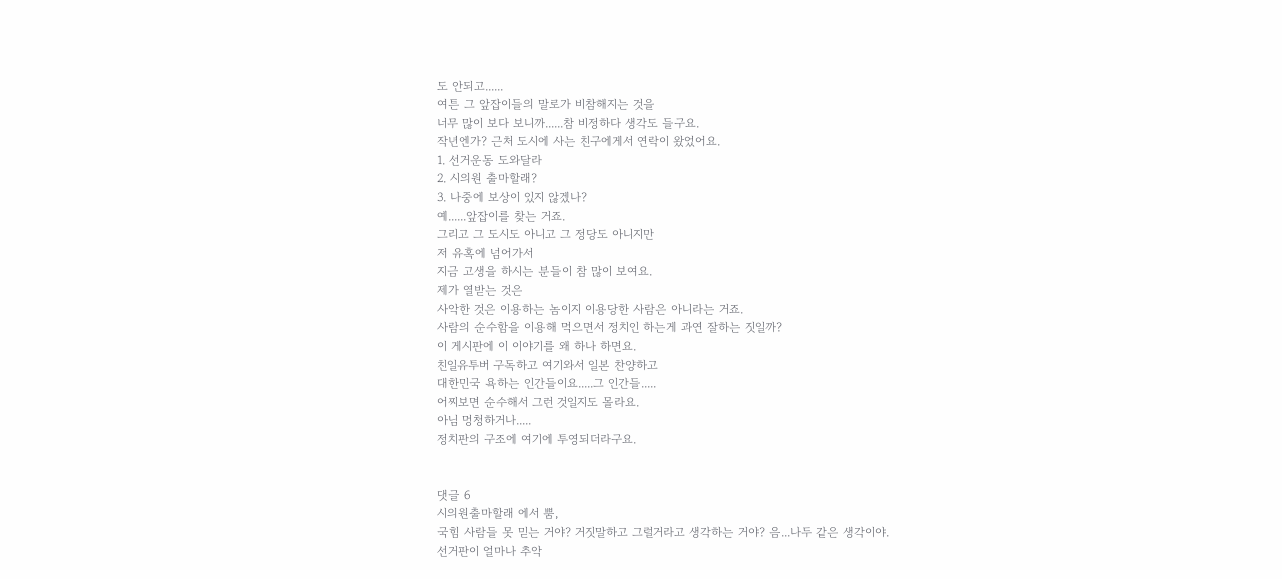도 안되고......
여튼 그 앞잡이들의 말로가 비참해지는 것을
너무 많이 보다 보니까......참 비정하다 생각도 들구요.
작년엔가? 근처 도시에 사는 친구에게서 연락이 왔었어요.
1. 선거운동 도와달라
2. 시의원 출마할래?
3. 나중에 보상이 있지 않겠나?
예......앞잡이를 찾는 거죠.
그리고 그 도시도 아니고 그 정당도 아니지만
저 유혹에 넘어가서
지금 고생을 하시는 분들이 참 많이 보여요.
제가 열받는 것은
사악한 것은 이용하는 놈이지 이용당한 사람은 아니라는 거죠.
사람의 순수함을 이용해 먹으면서 정치인 하는게 과연 잘하는 짓일까?
이 게시판에 이 이야기를 왜 하나 하면요.
친일유투버 구독하고 여기와서 일본 찬양하고
대한민국 욕하는 인간들이요.....그 인간들.....
어찌보면 순수해서 그런 것일지도 몰라요.
아님 멍청하거나.....
정치판의 구조에 여기에 투영되더라구요.


댓글 6
시의원출마할래 에서 뿜,
국힘 사람들 못 믿는 거야? 거짓말하고 그럴거라고 생각하는 거야? 음...나두 같은 생각이야.
선거판이 얼마나 추악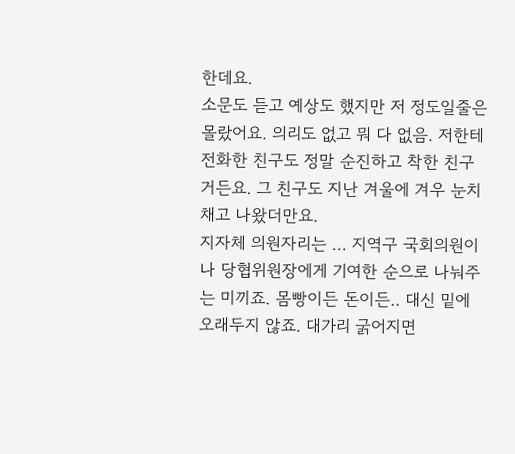한데요.
소문도 듣고 예상도 했지만 저 정도일줄은 몰랐어요. 의리도 없고 뭐 다 없음. 저한테 전화한 친구도 정말 순진하고 착한 친구거든요. 그 친구도 지난 겨울에 겨우 눈치채고 나왔더만요.
지자체 의원자리는 ... 지역구 국회의원이나 당협위원장에게 기여한 순으로 나눠주는 미끼죠. 몸빵이든 돈이든.. 대신 밑에 오래두지 않죠. 대가리 굵어지면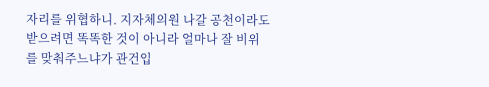자리를 위협하니. 지자체의원 나갈 공천이라도 받으려면 똑똑한 것이 아니라 얼마나 잘 비위를 맞춰주느냐가 관건입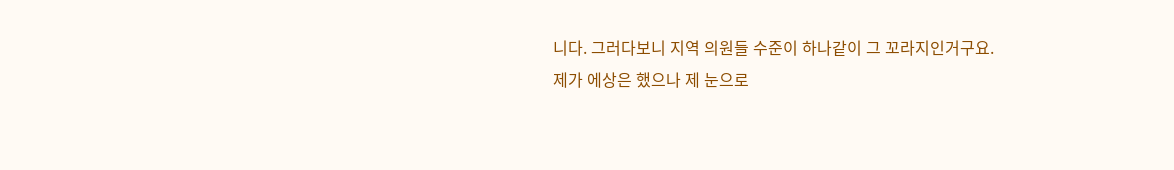니다. 그러다보니 지역 의원들 수준이 하나같이 그 꼬라지인거구요.
제가 에상은 했으나 제 눈으로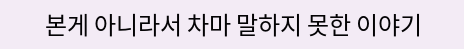본게 아니라서 차마 말하지 못한 이야기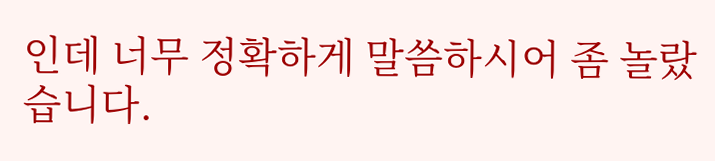인데 너무 정확하게 말씀하시어 좀 놀랐습니다.